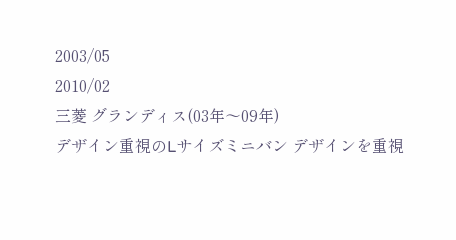2003/05
2010/02
三菱 グランディス(03年〜09年)
デザイン重視のLサイズミニバン デザインを重視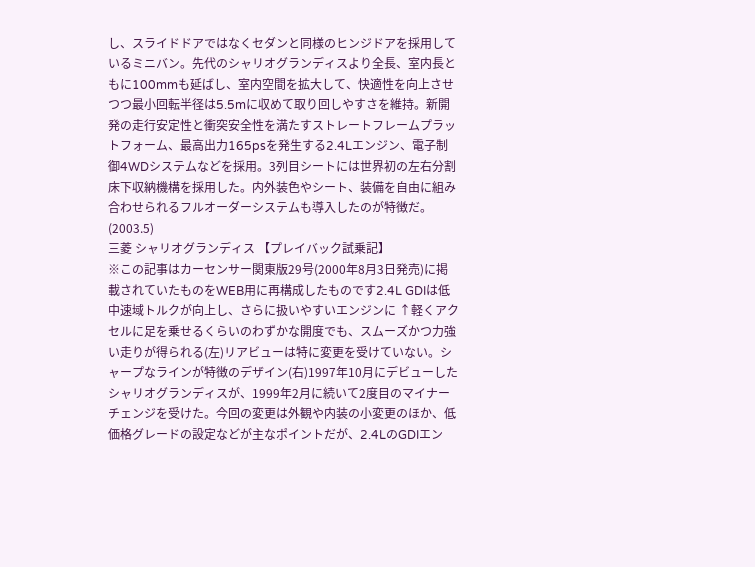し、スライドドアではなくセダンと同様のヒンジドアを採用しているミニバン。先代のシャリオグランディスより全長、室内長ともに100mmも延ばし、室内空間を拡大して、快適性を向上させつつ最小回転半径は5.5mに収めて取り回しやすさを維持。新開発の走行安定性と衝突安全性を満たすストレートフレームプラットフォーム、最高出力165psを発生する2.4Lエンジン、電子制御4WDシステムなどを採用。3列目シートには世界初の左右分割床下収納機構を採用した。内外装色やシート、装備を自由に組み合わせられるフルオーダーシステムも導入したのが特徴だ。(2003.5)
三菱 シャリオグランディス 【プレイバック試乗記】
※この記事はカーセンサー関東版29号(2000年8月3日発売)に掲載されていたものをWEB用に再構成したものです2.4L GDIは低中速域トルクが向上し、さらに扱いやすいエンジンに ↑軽くアクセルに足を乗せるくらいのわずかな開度でも、スムーズかつ力強い走りが得られる(左)リアビューは特に変更を受けていない。シャープなラインが特徴のデザイン(右)1997年10月にデビューしたシャリオグランディスが、1999年2月に続いて2度目のマイナーチェンジを受けた。今回の変更は外観や内装の小変更のほか、低価格グレードの設定などが主なポイントだが、2.4LのGDIエン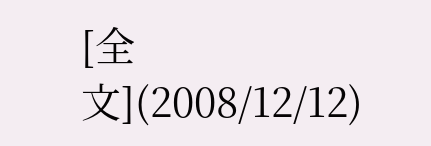[全文](2008/12/12)